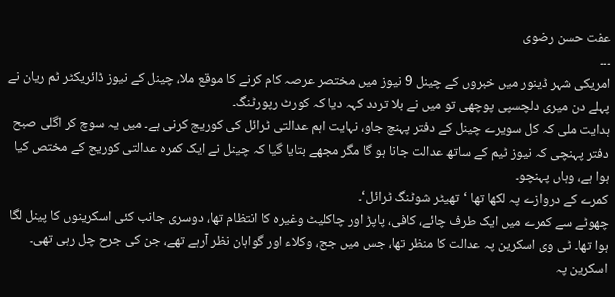عفت حسن رضوی
۔۔۔
امریکی شہر ڈینور میں خبروں کے چینل 9 نیوز میں مختصر عرصہ کام کرنے کا موقع ملا، چینل کے نیوز ڈائریکٹر ٹم ریان نے پہلے دن میری دلچسپی پوچھی تو میں نے بلا تردد کہہ دیا کہ کورٹ رپورٹنگ۔
ہدایت ملی کہ کل سویرے چینل کے دفتر پہنچ جاو، نہایت اہم عدالتی ٹرائل کی کوریج کرنی ہے۔ میں یہ سوچ کر اگلی صبح دفتر پہنچی کہ نیوز ٹیم کے ساتھ عدالت جانا ہو گا مگر مجھے بتایا گیا کہ چینل نے ایک کمرہ عدالتی کوریج کے مختص کیا ہوا ہے، وہاں پہنچو۔
کمرے کے دروازے پہ لکھا تھا ‘تھیٹر شوٹنگ ٹرائل‘۔
چھوٹے سے کمرے میں ایک طرف چائے، کافی، پاپڑ اور چاکلیٹ وغیرہ کا انتظام تھا، دوسری جانب کئی اسکرینوں کا پینل لگا ہوا تھا۔ ٹی وی اسکرین پہ عدالت کا منظر تھا، جس میں جج، وکلاء اور گواہان نظر آرہے تھے، جن کی جرح چل رہی تھی۔ اسکرین پہ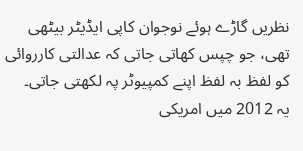نظریں گاڑے ہوئے نوجوان کاپی ایڈیٹر بیٹھی تھی، جو چپس کھاتی جاتی کہ عدالتی کارروائی کو لفظ بہ لفظ اپنے کمپیوٹر پہ لکھتی جاتی۔
یہ 2012 میں امریکی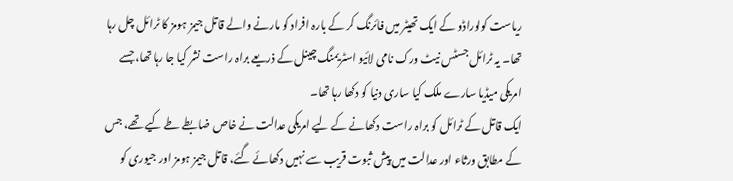ریاست کولوراڈو کے ایک تھیٹر میں فائرنگ کر کے بارہ افراد کو مارنے والے قاتل جیمز ہومز کا ٹرائل چل رہا تھا۔ یہ ٹرائل جسٹس نیٹ ورک نامی لائیو اسٹریمنگ چینل کے ذریعے براہ راست نشر کیا جا رہا تھا، جسے امریکی میڈیا سارے ملک کیا ساری دنیا کو دکھا رہا تھا۔
ایک قاتل کے ٹرائل کو براہ راست دکھانے کے لیے امریکی عدالت نے خاص ضابطے طے کیے تھے، جس کے مطابق ورثاء اور عدالت میں پیش ثبوت قریب سے نہیں دکھائے گئے، قاتل جیمز ہومز اور جیوری کو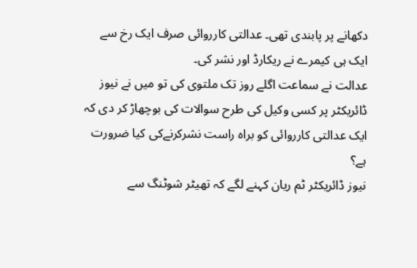دکھانے پر پابندی تھی۔ عدالتی کارروائی صرف ایک رخ سے ایک ہی کیمرے نے ریکارڈ اور نشر کی۔
عدالت نے سماعت اگلے روز تک ملتوی کی تو میں نے نیوز ڈائریکٹر پر کسی وکیل کی طرح سوالات کی بوچھاڑ کر دی کہ ایک عدالتی کارروائی کو براہ راست نشرکرنےکی کیا ضرورت ہے؟
نیوز ڈائریکٹر ٹم ریان کہنے لگے کہ تھیٹر شوٹنگ سے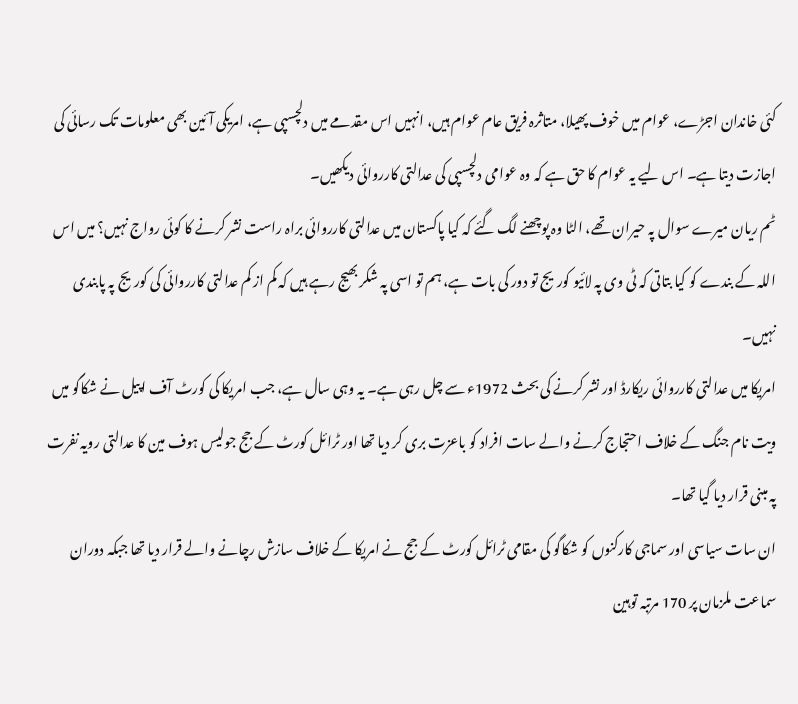کئی خاندان اجڑے، عوام میں خوف پھیلا، متاثرہ فریق عام عوام ہیں، انہیں اس مقدمے میں دلچسپی ہے، امریکی آئین بھی معلومات تک رسائی کی اجازت دیتا ہے۔ اس لیے یہ عوام کا حق ہے کہ وہ عوامی دلچسپی کی عدالتی کارروائی دیکھیں۔
ٹم ریان میرے سوال پہ حیران تھے، الٹا وہ پوچھنے لگ گئے کہ کیا پاکستان میں عدالتی کارروائی براہ راست نشر کرنے کا کوئی رواج نہیں؟ میں اس اللہ کے بندے کو کیا بتاتی کہ ٹی وی پہ لائیو کوریج تو دور کی بات ہے، ہم تو اسی پہ شکر بھیج رہے ہیں کہ کم از کم عدالتی کارروائی کی کوریج پہ پابندی نہیں۔
امریکا میں عدالتی کارروائی ریکارڈ اور نشر کرنے کی بحث 1972ء سے چل رہی ہے۔ یہ وہی سال ہے، جب امریکا کی کورٹ آف اپیل نے شکاگو میں ویت نام جنگ کے خلاف احتجاج کرنے والے سات افراد کو باعزت بری کر دیا تھا اور ٹرائل کورٹ کے جج جولیس ہوف مین کا عدالتی رویہ نفرت پہ مبنی قرار دیا گیا تھا۔
ان سات سیاسی اور سماجی کارکنوں کو شکاگو کی مقامی ٹرائل کورٹ کے جج نے امریکا کے خلاف سازش رچانے والے قرار دیا تھا جبکہ دوران سماعت ملزمان پر 170 مرتبہ توہین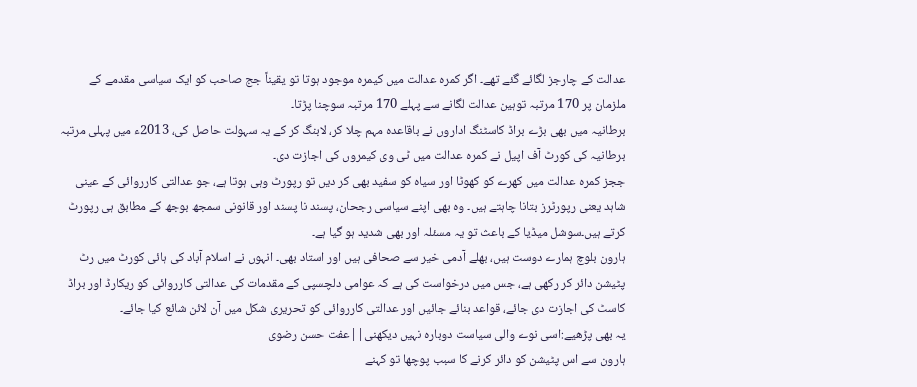عدالت کے چارجز لگائے گئے تھے۔ اگر کمرہ عدالت میں کیمرہ موجود ہوتا تو یقیناً جج صاحب کو ایک سیاسی مقدمے کے ملزمان پر 170 مرتبہ توہین عدالت لگانے سے پہلے 170 مرتبہ سوچنا پڑتا۔
برطانیہ میں بھی بڑے براڈ کاسٹنگ اداروں نے باقاعدہ مہم چلا کر، لابنگ کر کے یہ سہولت حاصل کی، 2013ء میں پہلی مرتبہ برطانیہ کی کورٹ آف اپیل نے کمرہ عدالت میں ٹی وی کیمروں کی اجازت دی۔
ججز کمرہ عدالت میں کھرے کو کھوٹا اور سیاہ کو سفید بھی کر دیں تو رپورٹ وہی ہوتا ہے، جو عدالتی کارروائی کے عینی شاہد یعنی رپورٹرز بتانا چاہتے ہیں۔ وہ بھی اپنے سیاسی رجحان، پسند نا پسند اور قانونی سمجھ بوجھ کے مطابق ہی رپورٹ کرتے ہیں۔سوشل میڈیا کے باعث تو یہ مسئلہ اور بھی شدید ہو گیا ہے۔
ہارون بلوچ ہمارے دوست ہیں، بھلے آدمی خیر سے صحافی ہیں اور استاد بھی۔ انہوں نے اسلام آباد کی ہائی کورٹ میں رٹ پٹیشن دائر کر رکھی ہے، جس میں درخواست کی ہے کہ عوامی دلچسپی کے مقدمات کی عدالتی کارروائی کو ریکارڈ اور براڈ کاسٹ کی اجازت دی جائے، قواعد بنائے جائیں اور عدالتی کارروائی کو تحریری شکل میں آن لائن شائع کیا جائے۔
یہ بھی پڑھیے:اسی نوے والی سیاست دوبارہ نہیں دیکھنی||عفت حسن رضوی
ہارون سے اس پٹیشن کو دائر کرنے کا سبب پوچھا تو کہنے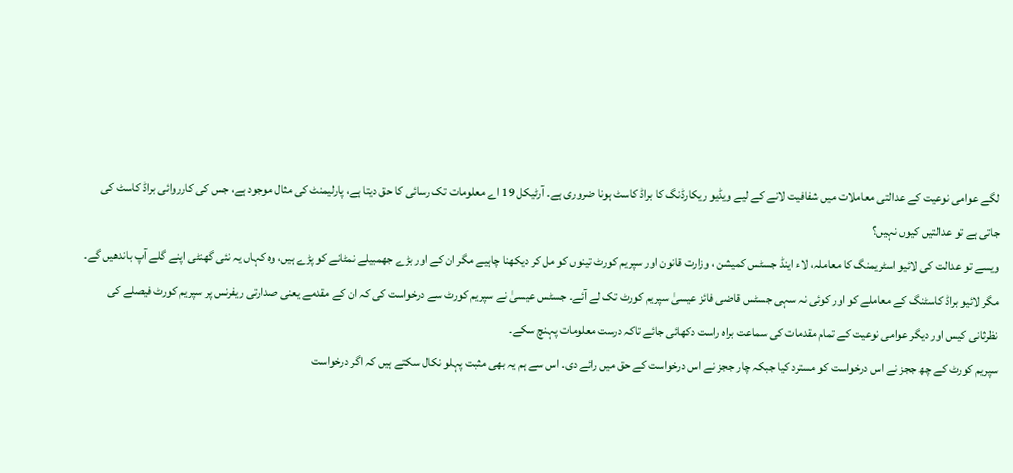لگے عوامی نوعیت کے عدالتی معاملات میں شفافیت لانے کے لیے ویڈیو ریکارڈنگ کا براڈ کاسٹ ہونا ضروری ہے۔ آرٹیکل 19 اے معلومات تک رسائی کا حق دیتا ہے، پارلیمنٹ کی مثال موجود ہے، جس کی کارروائی براڈ کاسٹ کی جاتی ہے تو عدالتیں کیوں نہیں؟
ویسے تو عدالت کی لائیو اسٹریمنگ کا معاملہ، لاء اینڈ جسٹس کمیشن ، وزارت قانون اور سپریم کورٹ تینوں کو مل کر دیکھنا چاہیے مگر ان کے اور بڑے جھمبیلے نمٹانے کو پڑے ہیں، وہ کہاں یہ نئی گھنٹی اپنے گلے آپ باندھیں گے۔
مگر لائیو براڈ کاسٹنگ کے معاملے کو اور کوئی نہ سہی جسٹس قاضی فائز عیسیٰ سپریم کورٹ تک لے آئے۔ جسٹس عیسیٰ نے سپریم کورٹ سے درخواست کی کہ ان کے مقدمے یعنی صدارتی ریفرنس پر سپریم کورٹ فیصلے کی نظرثانی کیس اور دیگر عوامی نوعیت کے تمام مقدمات کی سماعت براہ راست دکھائی جائے تاکہ درست معلومات پہنچ سکے۔
سپریم کورٹ کے چھ ججز نے اس درخواست کو مسترد کیا جبکہ چار ججز نے اس درخواست کے حق میں رائے دی۔ اس سے ہم یہ بھی مثبت پہلو نکال سکتے ہیں کہ اگر درخواست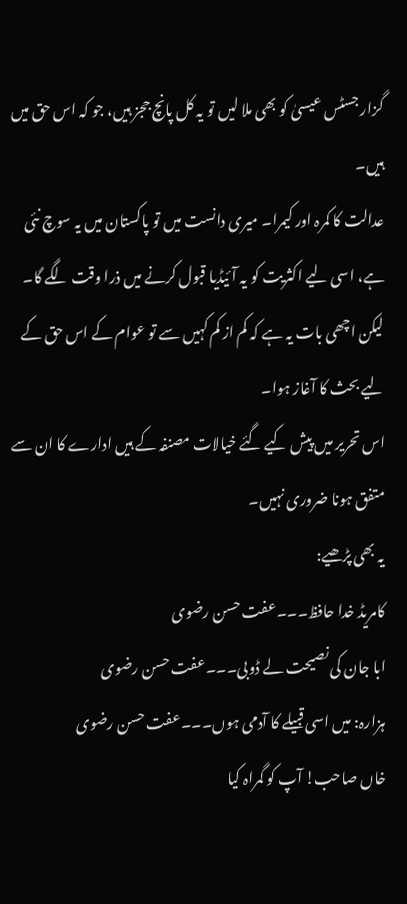گزار جسٹس عیسیٰ کو بھی ملا لیں تو یہ کل پانچ ججز ہیں، جو کہ اس حق میں ہیں۔
عدالت کا کمرہ اور کیمرا۔ میری دانست میں تو پاکستان میں یہ سوچ نئی ہے، اسی لیے اکثریت کو یہ آئیڈیا قبول کرنے میں ذرا وقت لگے گا۔ لیکن اچھی بات یہ ہے کہ کم از کم کہیں سے تو عوام کے اس حق کے لیے بحث کا آغاز ہوا۔
اس تحریر میں پیش کیے گئے خیالات مصنفہ کے ہیں ادارے کا ان سے متفق ہونا ضروری نہیں۔
یہ بھی پڑھیے:
کامریڈ خدا حافظ۔۔۔عفت حسن رضوی
ابا جان کی نصیحت لے ڈوبی۔۔۔عفت حسن رضوی
ہزارہ: میں اسی قبیلے کا آدمی ہوں۔۔۔عفت حسن رضوی
خاں صاحب! آپ کو گمراہ کیا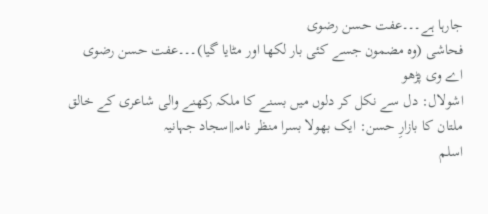جارہا ہے۔۔۔عفت حسن رضوی
فحاشی (وہ مضمون جسے کئی بار لکھا اور مٹایا گیا)۔۔۔عفت حسن رضوی
اے وی پڑھو
اشولال: دل سے نکل کر دلوں میں بسنے کا ملکہ رکھنے والی شاعری کے خالق
ملتان کا بازارِ حسن: ایک بھولا بسرا منظر نامہ||سجاد جہانیہ
اسلم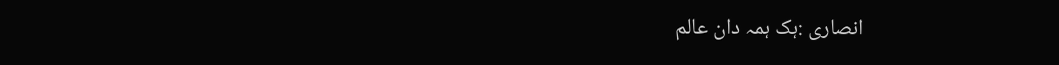انصاری :ہک ہمہ دان عالم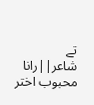تے شاعر||رانا محبوب اختر